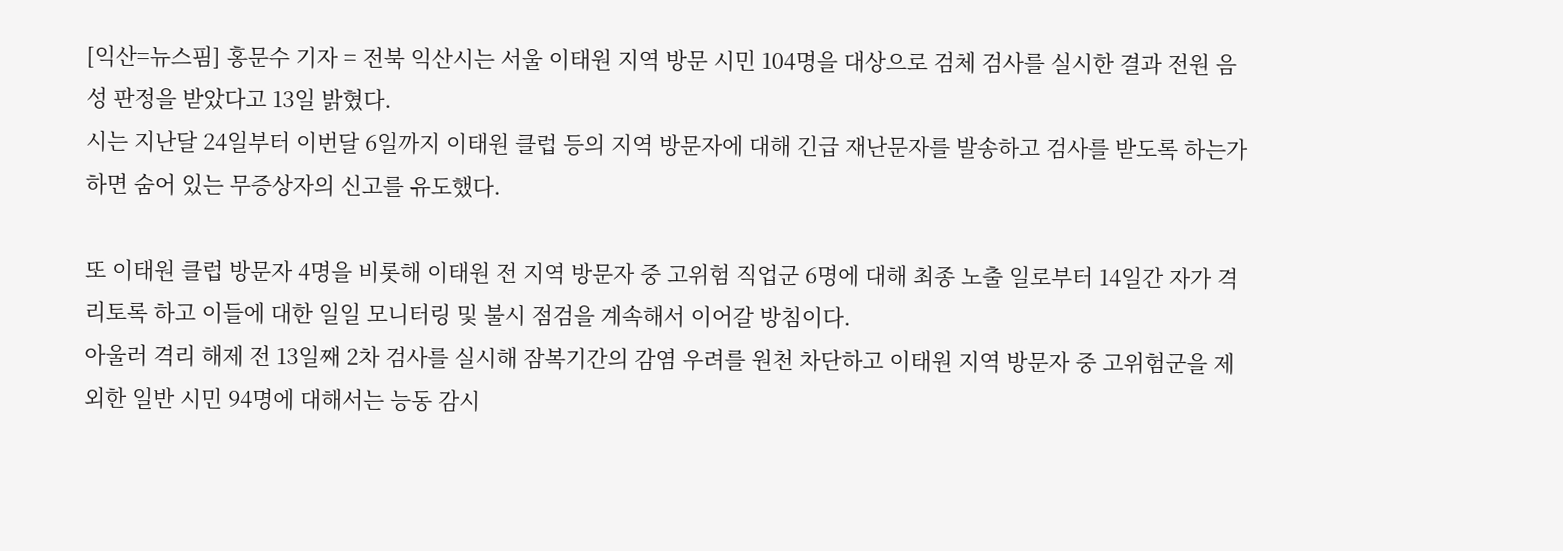[익산=뉴스핌] 홍문수 기자 = 전북 익산시는 서울 이태원 지역 방문 시민 104명을 대상으로 검체 검사를 실시한 결과 전원 음성 판정을 받았다고 13일 밝혔다.
시는 지난달 24일부터 이번달 6일까지 이태원 클럽 등의 지역 방문자에 대해 긴급 재난문자를 발송하고 검사를 받도록 하는가 하면 숨어 있는 무증상자의 신고를 유도했다.

또 이태원 클럽 방문자 4명을 비롯해 이태원 전 지역 방문자 중 고위험 직업군 6명에 대해 최종 노출 일로부터 14일간 자가 격리토록 하고 이들에 대한 일일 모니터링 및 불시 점검을 계속해서 이어갈 방침이다.
아울러 격리 해제 전 13일째 2차 검사를 실시해 잠복기간의 감염 우려를 원천 차단하고 이태원 지역 방문자 중 고위험군을 제외한 일반 시민 94명에 대해서는 능동 감시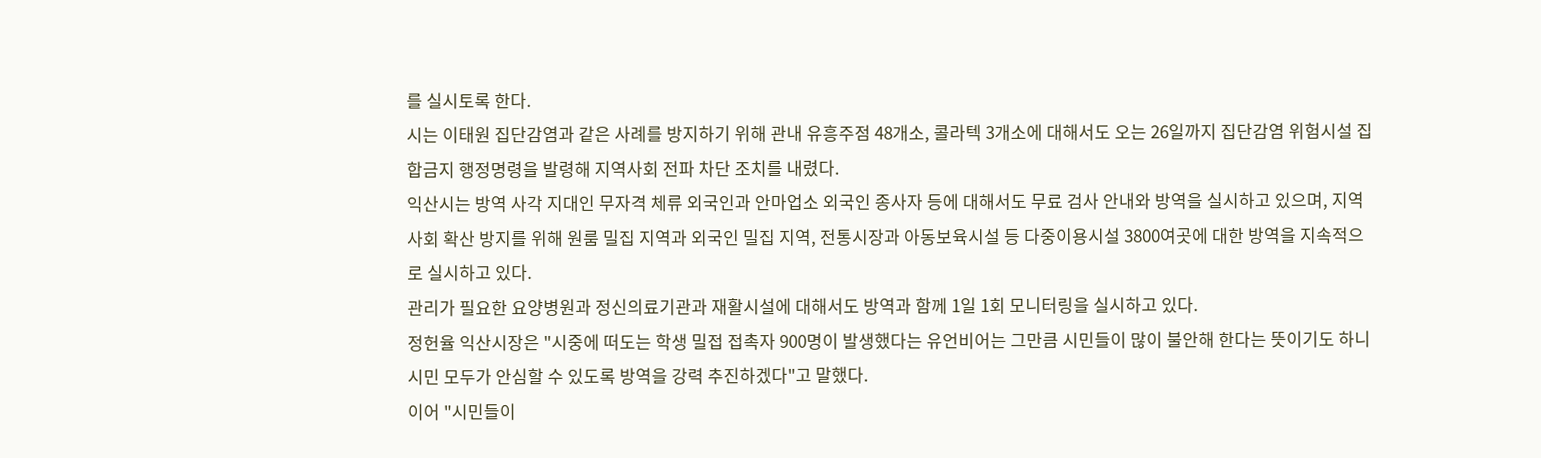를 실시토록 한다.
시는 이태원 집단감염과 같은 사례를 방지하기 위해 관내 유흥주점 48개소, 콜라텍 3개소에 대해서도 오는 26일까지 집단감염 위험시설 집합금지 행정명령을 발령해 지역사회 전파 차단 조치를 내렸다.
익산시는 방역 사각 지대인 무자격 체류 외국인과 안마업소 외국인 종사자 등에 대해서도 무료 검사 안내와 방역을 실시하고 있으며, 지역 사회 확산 방지를 위해 원룸 밀집 지역과 외국인 밀집 지역, 전통시장과 아동보육시설 등 다중이용시설 3800여곳에 대한 방역을 지속적으로 실시하고 있다.
관리가 필요한 요양병원과 정신의료기관과 재활시설에 대해서도 방역과 함께 1일 1회 모니터링을 실시하고 있다.
정헌율 익산시장은 "시중에 떠도는 학생 밀접 접촉자 900명이 발생했다는 유언비어는 그만큼 시민들이 많이 불안해 한다는 뜻이기도 하니 시민 모두가 안심할 수 있도록 방역을 강력 추진하겠다"고 말했다.
이어 "시민들이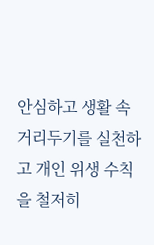안심하고 생활 속 거리두기를 실천하고 개인 위생 수칙을 철저히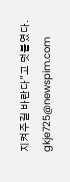지켜주길 바란다"고 덧붙였다.
gkje725@newspim.com